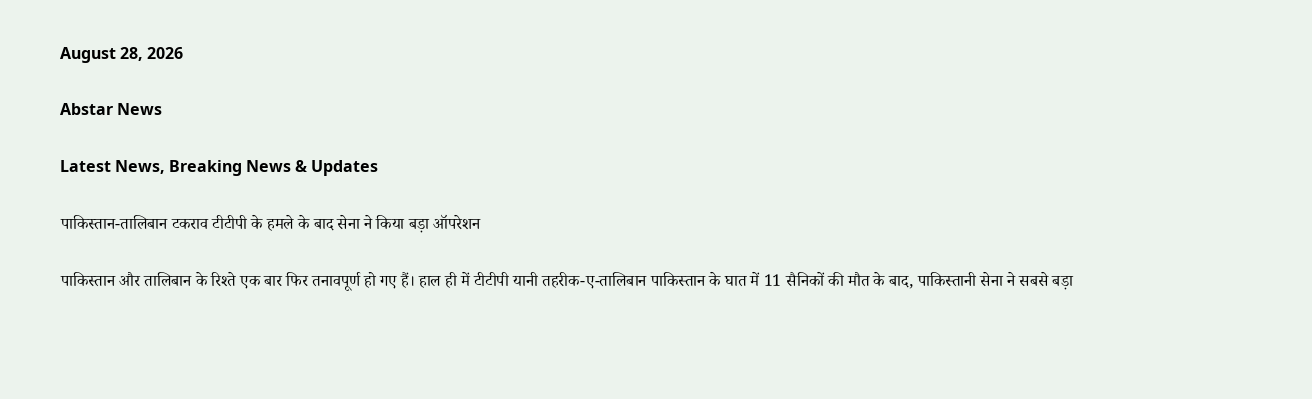August 28, 2026

Abstar News

Latest News, Breaking News & Updates

पाकिस्तान-तालिबान टकराव टीटीपी के हमले के बाद सेना ने किया बड़ा ऑपरेशन

पाकिस्तान और तालिबान के रिश्ते एक बार फिर तनावपूर्ण हो गए हैं। हाल ही में टीटीपी यानी तहरीक-ए-तालिबान पाकिस्तान के घात में 11 सैनिकों की मौत के बाद, पाकिस्तानी सेना ने सबसे बड़ा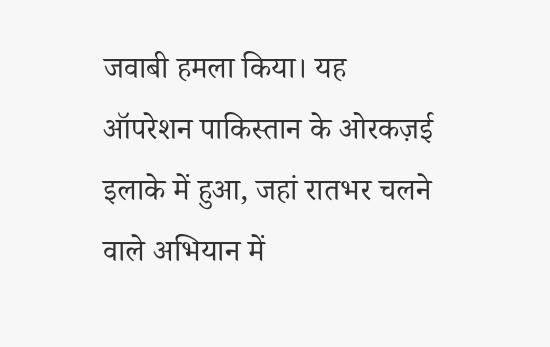जवाबी हमला किया। यह ऑपरेशन पाकिस्तान के ओरकज़ई इलाके में हुआ, जहां रातभर चलने वाले अभियान में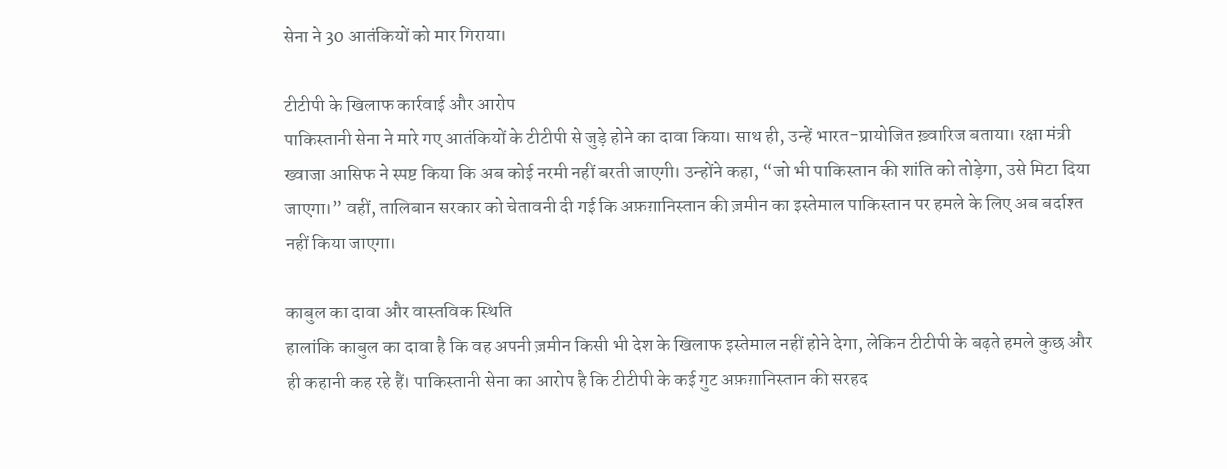सेना ने 30 आतंकियों को मार गिराया।

टीटीपी के खिलाफ कार्रवाई और आरोप
पाकिस्तानी सेना ने मारे गए आतंकियों के टीटीपी से जुड़े होने का दावा किया। साथ ही, उन्हें भारत-प्रायोजित ख़्वारिज बताया। रक्षा मंत्री ख्वाजा आसिफ ने स्पष्ट किया कि अब कोई नरमी नहीं बरती जाएगी। उन्होंने कहा, “जो भी पाकिस्तान की शांति को तोड़ेगा, उसे मिटा दिया जाएगा।” वहीं, तालिबान सरकार को चेतावनी दी गई कि अफ़ग़ानिस्तान की ज़मीन का इस्तेमाल पाकिस्तान पर हमले के लिए अब बर्दाश्त नहीं किया जाएगा।

काबुल का दावा और वास्तविक स्थिति
हालांकि काबुल का दावा है कि वह अपनी ज़मीन किसी भी देश के खिलाफ इस्तेमाल नहीं होने देगा, लेकिन टीटीपी के बढ़ते हमले कुछ और ही कहानी कह रहे हैं। पाकिस्तानी सेना का आरोप है कि टीटीपी के कई गुट अफ़ग़ानिस्तान की सरहद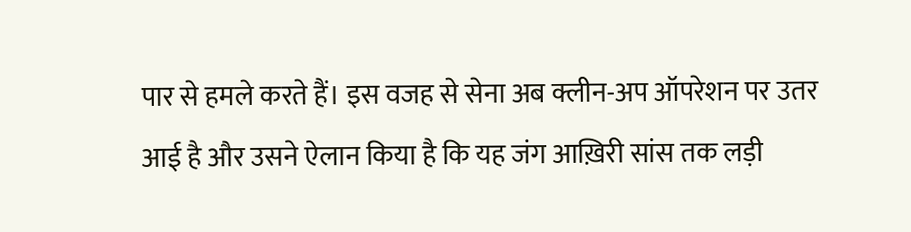पार से हमले करते हैं। इस वजह से सेना अब क्लीन-अप ऑपरेशन पर उतर आई है और उसने ऐलान किया है कि यह जंग आख़िरी सांस तक लड़ी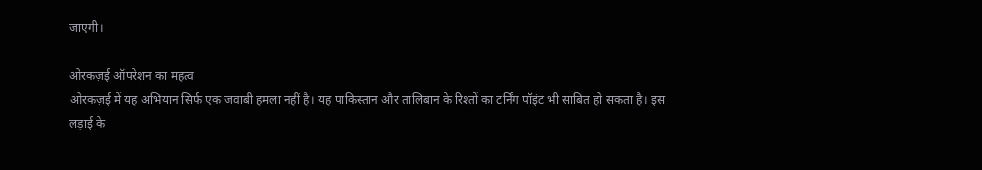जाएगी।

ओरकज़ई ऑपरेशन का महत्व
ओरकज़ई में यह अभियान सिर्फ एक जवाबी हमला नहीं है। यह पाकिस्तान और तालिबान के रिश्तों का टर्निंग पॉइंट भी साबित हो सकता है। इस लड़ाई के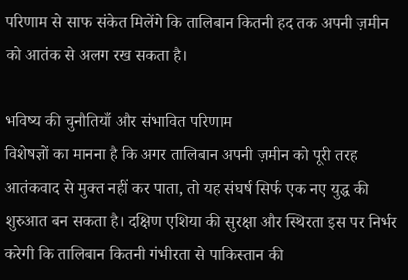परिणाम से साफ संकेत मिलेंगे कि तालिबान कितनी हद तक अपनी ज़मीन को आतंक से अलग रख सकता है।

भविष्य की चुनौतियाँ और संभावित परिणाम
विशेषज्ञों का मानना है कि अगर तालिबान अपनी ज़मीन को पूरी तरह आतंकवाद से मुक्त नहीं कर पाता, तो यह संघर्ष सिर्फ एक नए युद्ध की शुरुआत बन सकता है। दक्षिण एशिया की सुरक्षा और स्थिरता इस पर निर्भर करेगी कि तालिबान कितनी गंभीरता से पाकिस्तान की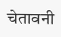चेतावनी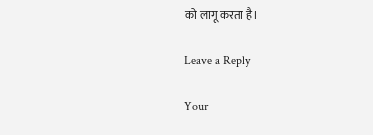को लागू करता है।

Leave a Reply

Your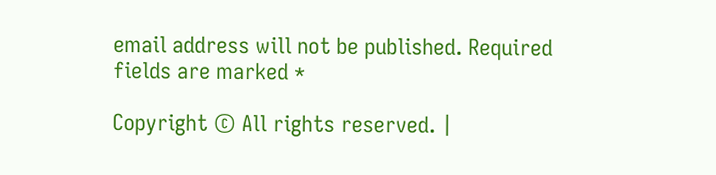email address will not be published. Required fields are marked *

Copyright © All rights reserved. |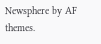Newsphere by AF themes.